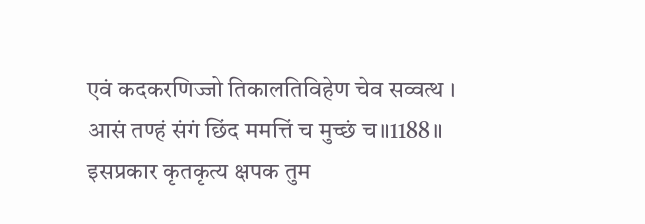एवं कदकरणिज्जो तिकालतिविहेण चेव सव्वत्थ ।
आसं तण्हं संगं छिंद ममत्तिं च मुच्छं च॥1188॥
इसप्रकार कृतकृत्य क्षपक तुम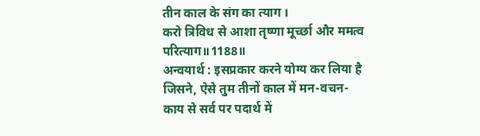तीन काल के संग का त्याग ।
करो त्रिविध से आशा तृष्णा मूर्च्छा और ममत्व परित्याग॥1188॥
अन्वयार्थ : इसप्रकार करने योग्य कर लिया है जिसने, ऐसे तुम तीनों काल में मन-वचन-काय से सर्व पर पदार्थ में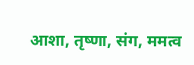आशा, तृष्णा, संग, ममत्व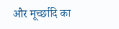और मूर्च्छादि का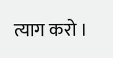त्याग करो ।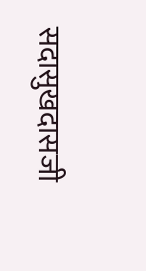सदासुखदासजी